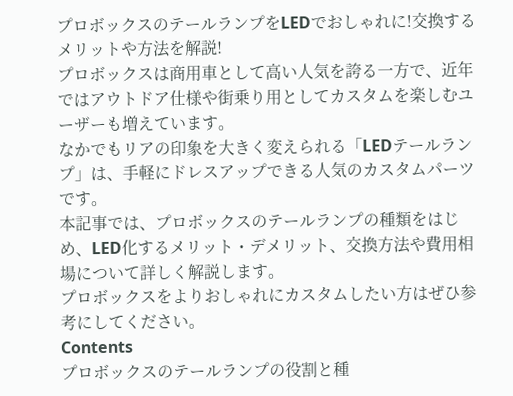プロボックスのテールランプをLEDでおしゃれに!交換するメリットや方法を解説!
プロボックスは商用車として高い人気を誇る一方で、近年ではアウトドア仕様や街乗り用としてカスタムを楽しむユーザーも増えています。
なかでもリアの印象を大きく変えられる「LEDテールランプ」は、手軽にドレスアップできる人気のカスタムパーツです。
本記事では、プロボックスのテールランプの種類をはじめ、LED化するメリット・デメリット、交換方法や費用相場について詳しく解説します。
プロボックスをよりおしゃれにカスタムしたい方はぜひ参考にしてください。
Contents
プロボックスのテールランプの役割と種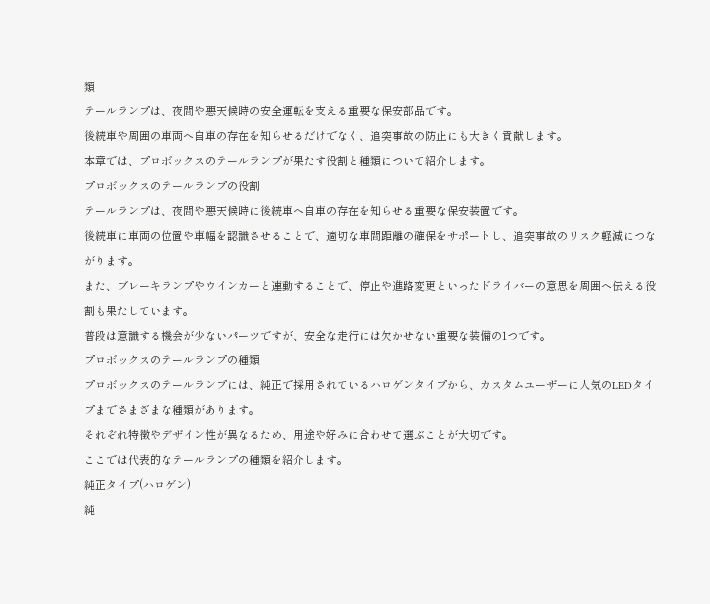類
テールランプは、夜間や悪天候時の安全運転を支える重要な保安部品です。
後続車や周囲の車両へ自車の存在を知らせるだけでなく、追突事故の防止にも大きく貢献します。
本章では、プロボックスのテールランプが果たす役割と種類について紹介します。
プロボックスのテールランプの役割
テールランプは、夜間や悪天候時に後続車へ自車の存在を知らせる重要な保安装置です。
後続車に車両の位置や車幅を認識させることで、適切な車間距離の確保をサポートし、追突事故のリスク軽減につながります。
また、ブレーキランプやウインカーと連動することで、停止や進路変更といったドライバーの意思を周囲へ伝える役割も果たしています。
普段は意識する機会が少ないパーツですが、安全な走行には欠かせない重要な装備の1つです。
プロボックスのテールランプの種類
プロボックスのテールランプには、純正で採用されているハロゲンタイプから、カスタムユーザーに人気のLEDタイプまでさまざまな種類があります。
それぞれ特徴やデザイン性が異なるため、用途や好みに合わせて選ぶことが大切です。
ここでは代表的なテールランプの種類を紹介します。
純正タイプ(ハロゲン)
純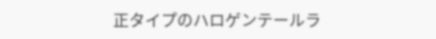正タイプのハロゲンテールラ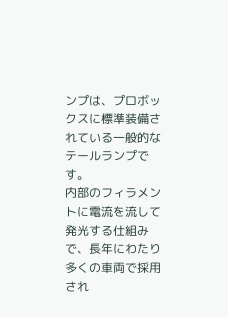ンプは、プロボックスに標準装備されている一般的なテールランプです。
内部のフィラメントに電流を流して発光する仕組みで、長年にわたり多くの車両で採用され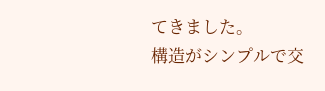てきました。
構造がシンプルで交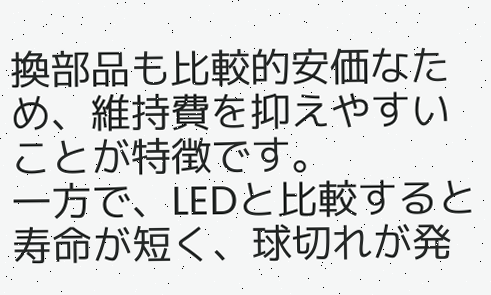換部品も比較的安価なため、維持費を抑えやすいことが特徴です。
一方で、LEDと比較すると寿命が短く、球切れが発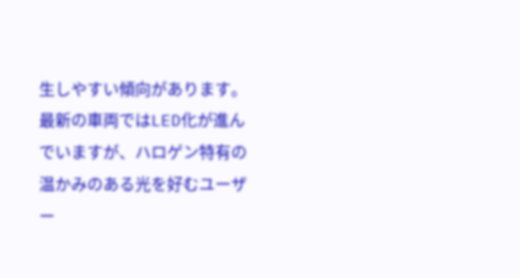生しやすい傾向があります。
最新の車両ではLED化が進んでいますが、ハロゲン特有の温かみのある光を好むユーザー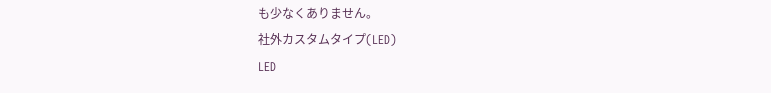も少なくありません。
社外カスタムタイプ(LED)
LED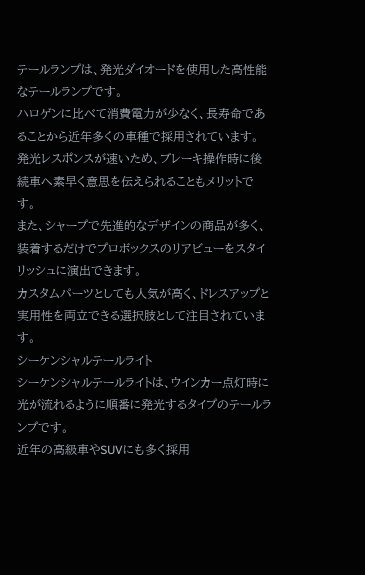テールランプは、発光ダイオードを使用した高性能なテールランプです。
ハロゲンに比べて消費電力が少なく、長寿命であることから近年多くの車種で採用されています。
発光レスポンスが速いため、ブレーキ操作時に後続車へ素早く意思を伝えられることもメリットです。
また、シャープで先進的なデザインの商品が多く、装着するだけでプロボックスのリアビューをスタイリッシュに演出できます。
カスタムパーツとしても人気が高く、ドレスアップと実用性を両立できる選択肢として注目されています。
シーケンシャルテールライト
シーケンシャルテールライトは、ウインカー点灯時に光が流れるように順番に発光するタイプのテールランプです。
近年の高級車やSUVにも多く採用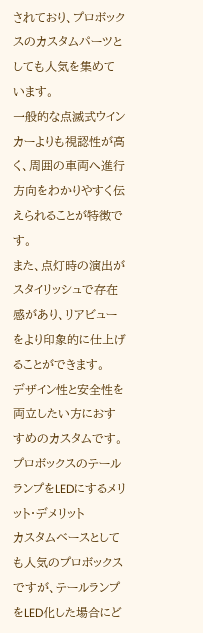されており、プロボックスのカスタムパーツとしても人気を集めています。
一般的な点滅式ウインカーよりも視認性が高く、周囲の車両へ進行方向をわかりやすく伝えられることが特徴です。
また、点灯時の演出がスタイリッシュで存在感があり、リアビューをより印象的に仕上げることができます。
デザイン性と安全性を両立したい方におすすめのカスタムです。
プロボックスのテールランプをLEDにするメリット・デメリット
カスタムベースとしても人気のプロボックスですが、テールランプをLED化した場合にど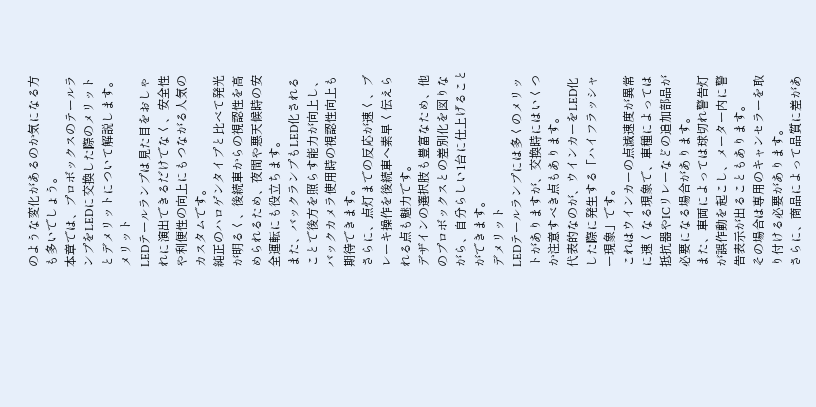のような変化があるのか気になる方も多いでしょう。
本章では、プロボックスのテールランプをLEDに交換した際のメリットとデメリットについて解説します。
メリット
LEDテールランプは見た目をおしゃれに演出できるだけでなく、安全性や利便性の向上にもつながる人気のカスタムです。
純正のハロゲンタイプと比べて発光が明るく、後続車からの視認性を高められるため、夜間や悪天候時の安全運転にも役立ちます。
また、バックランプもLED化されることで後方を照らす能力が向上し、バックカメラ使用時の視認性向上も期待できます。
さらに、点灯までの反応が速く、ブレーキ操作を後続車へ素早く伝えられる点も魅力です。
デザインの選択肢も豊富なため、他のプロボックスとの差別化を図りながら、自分らしい1台に仕上げることができます。
デメリット
LEDテールランプには多くのメリットがありますが、交換時にはいくつか注意すべき点もあります。
代表的なのが、ウインカーをLED化した際に発生する「ハイフラッシャー現象」です。
これはウインカーの点滅速度が異常に速くなる現象で、車種によっては抵抗器やICリレーなどの追加部品が必要になる場合があります。
また、車両によっては球切れ警告灯が誤作動を起こし、メーター内に警告表示が出ることもあります。
その場合は専用のキャンセラーを取り付ける必要があります。
さらに、商品によって品質に差があ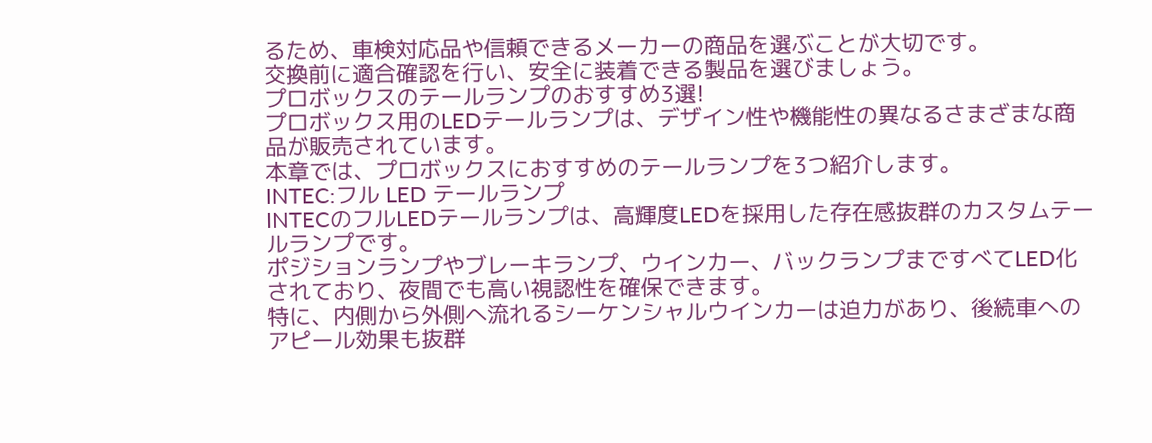るため、車検対応品や信頼できるメーカーの商品を選ぶことが大切です。
交換前に適合確認を行い、安全に装着できる製品を選びましょう。
プロボックスのテールランプのおすすめ3選!
プロボックス用のLEDテールランプは、デザイン性や機能性の異なるさまざまな商品が販売されています。
本章では、プロボックスにおすすめのテールランプを3つ紹介します。
INTEC:フル LED テールランプ
INTECのフルLEDテールランプは、高輝度LEDを採用した存在感抜群のカスタムテールランプです。
ポジションランプやブレーキランプ、ウインカー、バックランプまですべてLED化されており、夜間でも高い視認性を確保できます。
特に、内側から外側へ流れるシーケンシャルウインカーは迫力があり、後続車へのアピール効果も抜群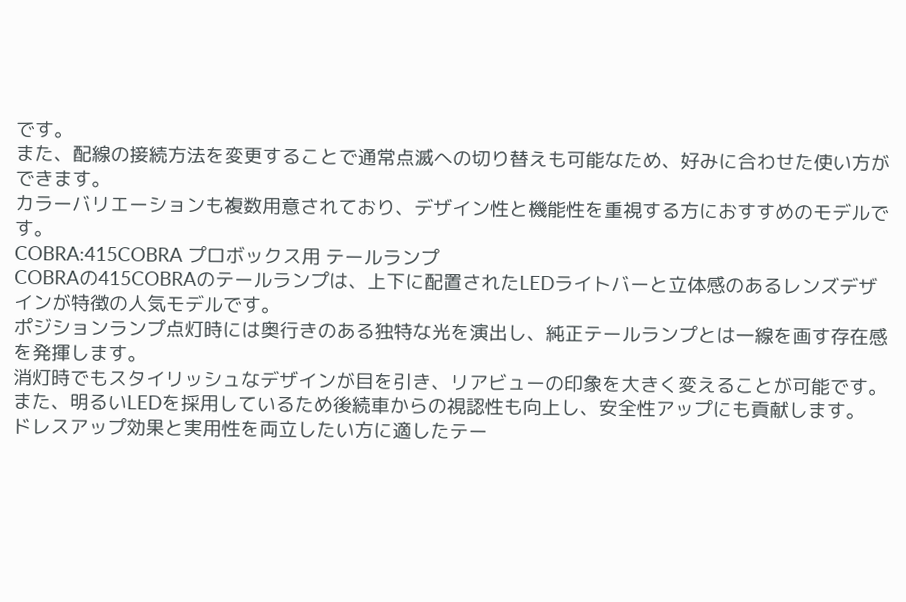です。
また、配線の接続方法を変更することで通常点滅への切り替えも可能なため、好みに合わせた使い方ができます。
カラーバリエーションも複数用意されており、デザイン性と機能性を重視する方におすすめのモデルです。
COBRA:415COBRA プロボックス用 テールランプ
COBRAの415COBRAのテールランプは、上下に配置されたLEDライトバーと立体感のあるレンズデザインが特徴の人気モデルです。
ポジションランプ点灯時には奥行きのある独特な光を演出し、純正テールランプとは一線を画す存在感を発揮します。
消灯時でもスタイリッシュなデザインが目を引き、リアビューの印象を大きく変えることが可能です。
また、明るいLEDを採用しているため後続車からの視認性も向上し、安全性アップにも貢献します。
ドレスアップ効果と実用性を両立したい方に適したテー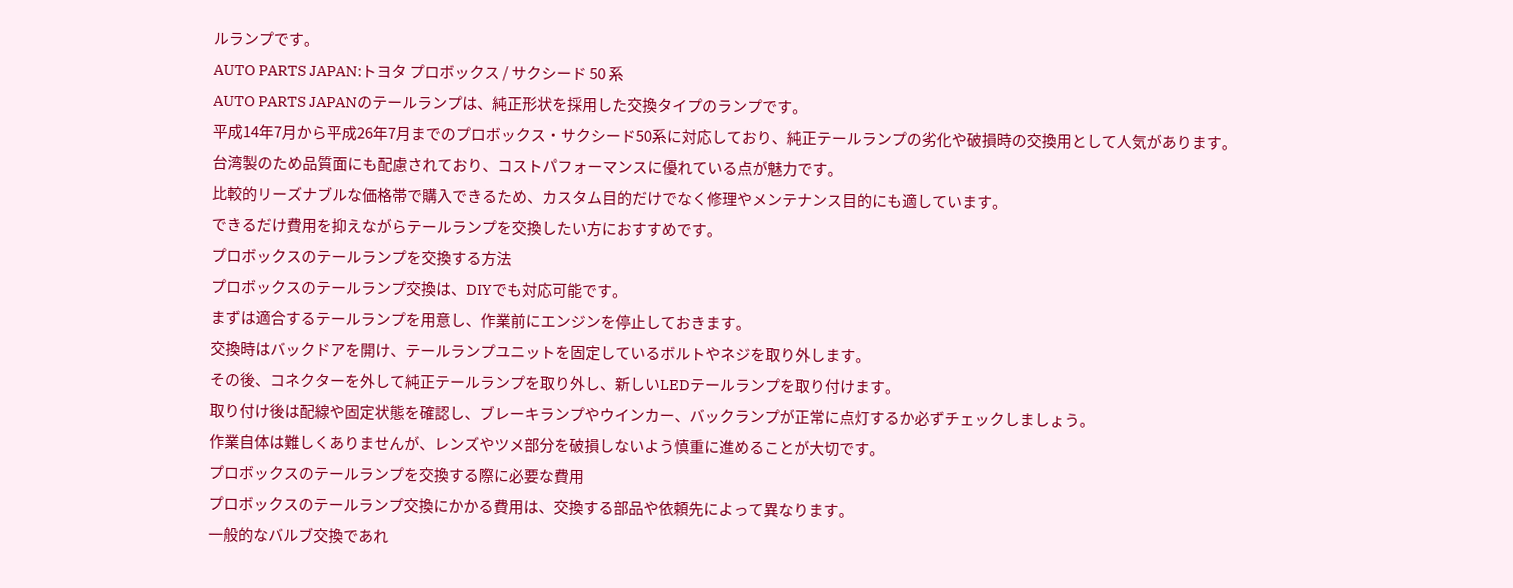ルランプです。
AUTO PARTS JAPAN:トヨタ プロボックス / サクシード 50 系
AUTO PARTS JAPANのテールランプは、純正形状を採用した交換タイプのランプです。
平成14年7月から平成26年7月までのプロボックス・サクシード50系に対応しており、純正テールランプの劣化や破損時の交換用として人気があります。
台湾製のため品質面にも配慮されており、コストパフォーマンスに優れている点が魅力です。
比較的リーズナブルな価格帯で購入できるため、カスタム目的だけでなく修理やメンテナンス目的にも適しています。
できるだけ費用を抑えながらテールランプを交換したい方におすすめです。
プロボックスのテールランプを交換する方法
プロボックスのテールランプ交換は、DIYでも対応可能です。
まずは適合するテールランプを用意し、作業前にエンジンを停止しておきます。
交換時はバックドアを開け、テールランプユニットを固定しているボルトやネジを取り外します。
その後、コネクターを外して純正テールランプを取り外し、新しいLEDテールランプを取り付けます。
取り付け後は配線や固定状態を確認し、ブレーキランプやウインカー、バックランプが正常に点灯するか必ずチェックしましょう。
作業自体は難しくありませんが、レンズやツメ部分を破損しないよう慎重に進めることが大切です。
プロボックスのテールランプを交換する際に必要な費用
プロボックスのテールランプ交換にかかる費用は、交換する部品や依頼先によって異なります。
一般的なバルブ交換であれ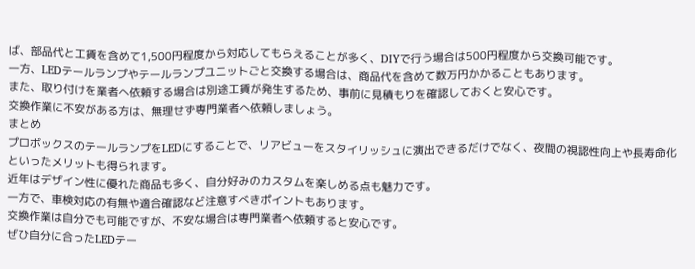ば、部品代と工賃を含めて1,500円程度から対応してもらえることが多く、DIYで行う場合は500円程度から交換可能です。
一方、LEDテールランプやテールランプユニットごと交換する場合は、商品代を含めて数万円かかることもあります。
また、取り付けを業者へ依頼する場合は別途工賃が発生するため、事前に見積もりを確認しておくと安心です。
交換作業に不安がある方は、無理せず専門業者へ依頼しましょう。
まとめ
プロボックスのテールランプをLEDにすることで、リアビューをスタイリッシュに演出できるだけでなく、夜間の視認性向上や長寿命化といったメリットも得られます。
近年はデザイン性に優れた商品も多く、自分好みのカスタムを楽しめる点も魅力です。
一方で、車検対応の有無や適合確認など注意すべきポイントもあります。
交換作業は自分でも可能ですが、不安な場合は専門業者へ依頼すると安心です。
ぜひ自分に合ったLEDテー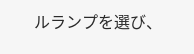ルランプを選び、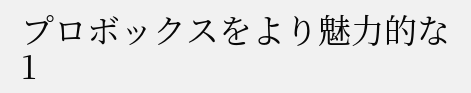プロボックスをより魅力的な1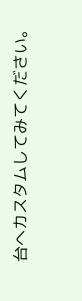台へカスタムしてみてください。